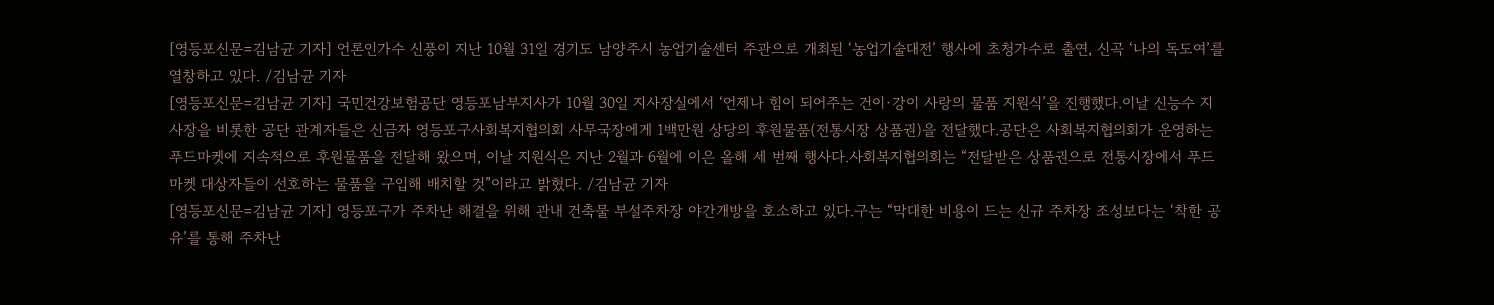[영등포신문=김남균 기자] 언론인가수 신풍이 지난 10월 31일 경기도 남양주시 농업기술센터 주관으로 개최된 ‘농업기술대전’ 행사에 초청가수로 출연, 신곡 ‘나의 독도여’를 열창하고 있다. /김남균 기자
[영등포신문=김남균 기자] 국민건강보험공단 영등포남부지사가 10월 30일 지사장실에서 ‘언제나 힘이 되어주는 건이·강이 사랑의 물품 지원식’을 진행했다.이날 신능수 지사장을 비롯한 공단 관계자들은 신금자 영등포구사회복지협의회 사무국장에게 1백만원 상당의 후원물품(전통시장 상품권)을 전달했다.공단은 사회복지협의회가 운영하는 푸드마켓에 지속적으로 후원물품을 전달해 왔으며, 이날 지원식은 지난 2월과 6월에 이은 올해 세 번째 행사다.사회복지협의회는 “전달받은 상품권으로 전통시장에서 푸드마켓 대상자들이 선호하는 물품을 구입해 배치할 것”이라고 밝혔다. /김남균 기자
[영등포신문=김남균 기자] 영등포구가 주차난 해결을 위해 관내 건축물 부설주차장 야간개방을 호소하고 있다.구는 “막대한 비용이 드는 신규 주차장 조성보다는 ‘착한 공유’를 통해 주차난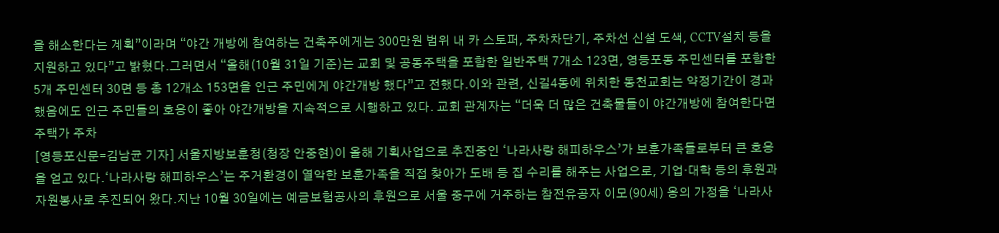을 해소한다는 계획”이라며 “야간 개방에 참여하는 건축주에게는 300만원 범위 내 카 스토퍼, 주차차단기, 주차선 신설 도색, CCTV설치 등을 지원하고 있다”고 밝혔다.그러면서 “올해(10월 31일 기준)는 교회 및 공동주택을 포함한 일반주택 7개소 123면, 영등포동 주민센터를 포함한 5개 주민센터 30면 등 총 12개소 153면을 인근 주민에게 야간개방 했다”고 전했다.이와 관련, 신길4동에 위치한 동천교회는 약정기간이 경과했음에도 인근 주민들의 호응이 좋아 야간개방을 지속적으로 시행하고 있다. 교회 관계자는 “더욱 더 많은 건축물들이 야간개방에 참여한다면 주택가 주차
[영등포신문=김남균 기자] 서울지방보훈청(청장 안중현)이 올해 기획사업으로 추진중인 ‘나라사랑 해피하우스’가 보훈가족들로부터 큰 호응을 얻고 있다.‘나라사랑 해피하우스’는 주거환경이 열악한 보훈가족을 직접 찾아가 도배 등 집 수리를 해주는 사업으로, 기업·대학 등의 후원과 자원봉사로 추진되어 왔다.지난 10월 30일에는 예금보험공사의 후원으로 서울 중구에 거주하는 참전유공자 이모(90세) 옹의 가정을 ‘나라사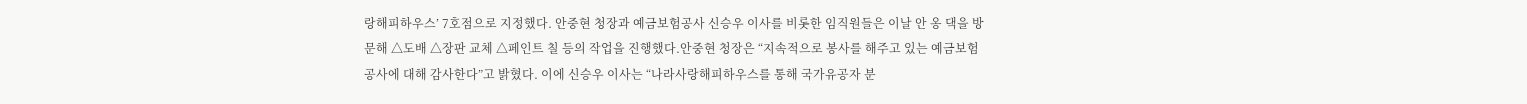랑해피하우스’ 7호점으로 지정했다. 안중현 청장과 예금보험공사 신승우 이사를 비롯한 임직원들은 이날 안 옹 댁을 방문해 △도배 △장판 교체 △페인트 칠 등의 작업을 진행했다.안중현 청장은 “지속적으로 봉사를 해주고 있는 예금보험공사에 대해 감사한다”고 밝혔다. 이에 신승우 이사는 “나라사랑해피하우스를 통해 국가유공자 분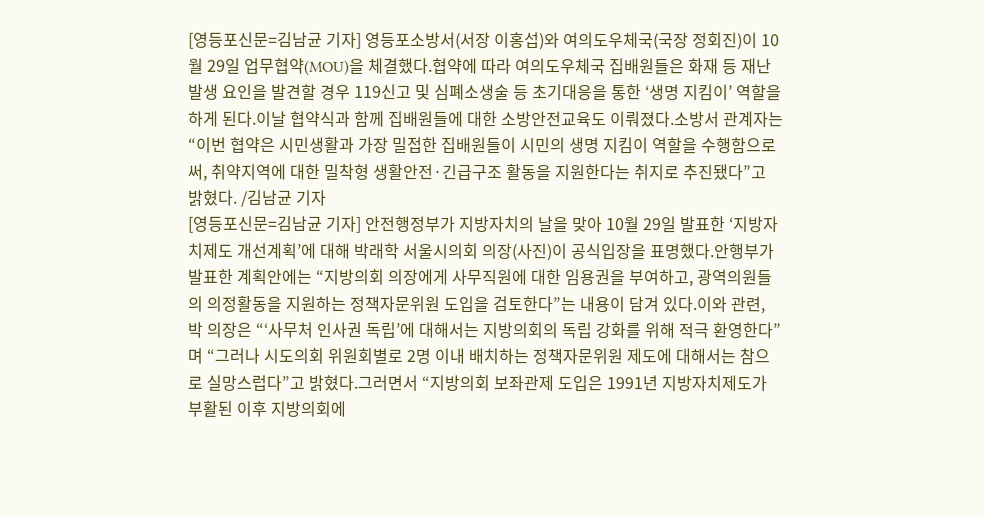[영등포신문=김남균 기자] 영등포소방서(서장 이홍섭)와 여의도우체국(국장 정회진)이 10월 29일 업무협약(MOU)을 체결했다.협약에 따라 여의도우체국 집배원들은 화재 등 재난 발생 요인을 발견할 경우 119신고 및 심폐소생술 등 초기대응을 통한 ‘생명 지킴이’ 역할을 하게 된다.이날 협약식과 함께 집배원들에 대한 소방안전교육도 이뤄졌다.소방서 관계자는 “이번 협약은 시민생활과 가장 밀접한 집배원들이 시민의 생명 지킴이 역할을 수행함으로써, 취약지역에 대한 밀착형 생활안전·긴급구조 활동을 지원한다는 취지로 추진됐다”고 밝혔다. /김남균 기자
[영등포신문=김남균 기자] 안전행정부가 지방자치의 날을 맞아 10월 29일 발표한 ‘지방자치제도 개선계획’에 대해 박래학 서울시의회 의장(사진)이 공식입장을 표명했다.안행부가 발표한 계획안에는 “지방의회 의장에게 사무직원에 대한 임용권을 부여하고, 광역의원들의 의정활동을 지원하는 정책자문위원 도입을 검토한다”는 내용이 담겨 있다.이와 관련, 박 의장은 “‘사무처 인사권 독립’에 대해서는 지방의회의 독립 강화를 위해 적극 환영한다”며 “그러나 시도의회 위원회별로 2명 이내 배치하는 정책자문위원 제도에 대해서는 참으로 실망스럽다”고 밝혔다.그러면서 “지방의회 보좌관제 도입은 1991년 지방자치제도가 부활된 이후 지방의회에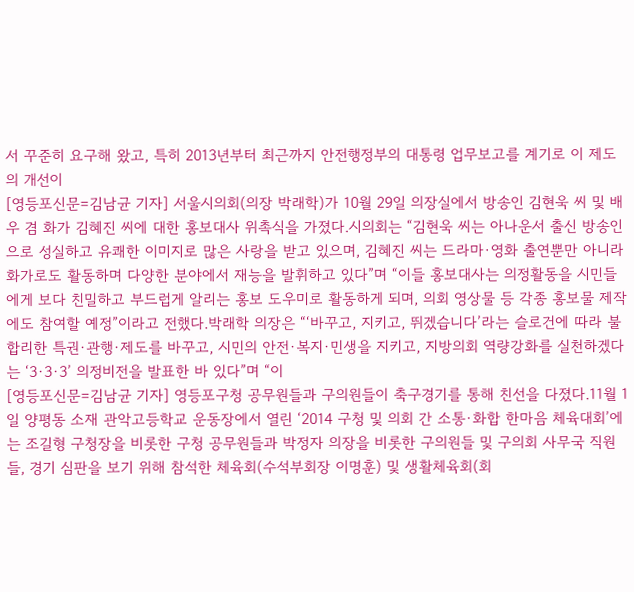서 꾸준히 요구해 왔고, 특히 2013년부터 최근까지 안전행정부의 대통령 업무보고를 계기로 이 제도의 개선이
[영등포신문=김남균 기자] 서울시의회(의장 박래학)가 10월 29일 의장실에서 방송인 김현욱 씨 및 배우 겸 화가 김혜진 씨에 대한 홍보대사 위촉식을 가졌다.시의회는 “김현욱 씨는 아나운서 출신 방송인으로 성실하고 유쾌한 이미지로 많은 사랑을 받고 있으며, 김혜진 씨는 드라마·영화 출연뿐만 아니라 화가로도 활동하며 다양한 분야에서 재능을 발휘하고 있다”며 “이들 홍보대사는 의정활동을 시민들에게 보다 친밀하고 부드럽게 알리는 홍보 도우미로 활동하게 되며, 의회 영상물 등 각종 홍보물 제작에도 참여할 예정”이라고 전했다.박래학 의장은 “‘바꾸고, 지키고, 뛰겠습니다’라는 슬로건에 따라 불합리한 특권·관행·제도를 바꾸고, 시민의 안전·복지·민생을 지키고, 지방의회 역량강화를 실천하겠다는 ‘3·3·3’ 의정비전을 발표한 바 있다”며 “이
[영등포신문=김남균 기자] 영등포구청 공무원들과 구의원들이 축구경기를 통해 친선을 다졌다.11월 1일 양평동 소재 관악고등학교 운동장에서 열린 ‘2014 구청 및 의회 간 소통·화합 한마음 체육대회’에는 조길형 구청장을 비롯한 구청 공무원들과 박정자 의장을 비롯한 구의원들 및 구의회 사무국 직원들, 경기 심판을 보기 위해 참석한 체육회(수석부회장 이명훈) 및 생활체육회(회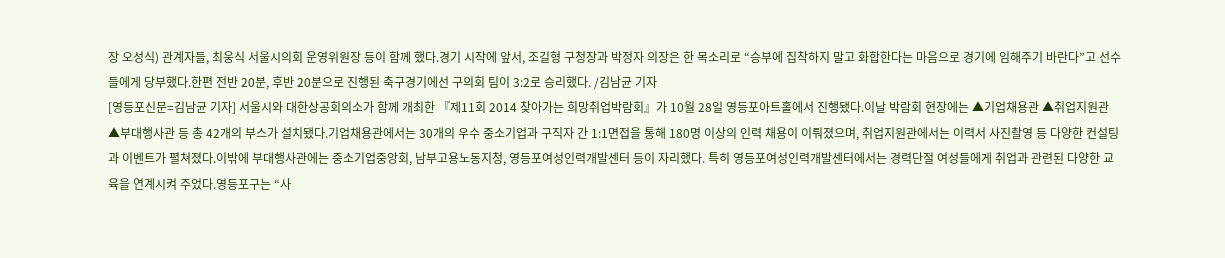장 오성식) 관계자들, 최웅식 서울시의회 운영위원장 등이 함께 했다.경기 시작에 앞서, 조길형 구청장과 박정자 의장은 한 목소리로 “승부에 집착하지 말고 화합한다는 마음으로 경기에 임해주기 바란다”고 선수들에게 당부했다.한편 전반 20분, 후반 20분으로 진행된 축구경기에선 구의회 팀이 3:2로 승리했다. /김남균 기자
[영등포신문=김남균 기자] 서울시와 대한상공회의소가 함께 개최한 『제11회 2014 찾아가는 희망취업박람회』가 10월 28일 영등포아트홀에서 진행됐다.이날 박람회 현장에는 ▲기업채용관 ▲취업지원관 ▲부대행사관 등 총 42개의 부스가 설치됐다.기업채용관에서는 30개의 우수 중소기업과 구직자 간 1:1면접을 통해 180명 이상의 인력 채용이 이뤄졌으며, 취업지원관에서는 이력서 사진촬영 등 다양한 컨설팅과 이벤트가 펼쳐졌다.이밖에 부대행사관에는 중소기업중앙회, 남부고용노동지청, 영등포여성인력개발센터 등이 자리했다. 특히 영등포여성인력개발센터에서는 경력단절 여성들에게 취업과 관련된 다양한 교육을 연계시켜 주었다.영등포구는 “사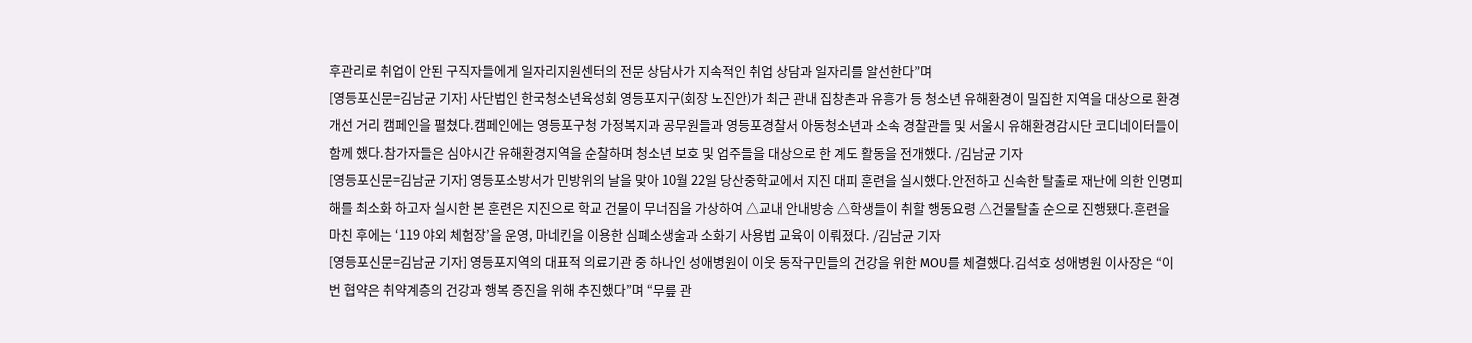후관리로 취업이 안된 구직자들에게 일자리지원센터의 전문 상담사가 지속적인 취업 상담과 일자리를 알선한다”며
[영등포신문=김남균 기자] 사단법인 한국청소년육성회 영등포지구(회장 노진안)가 최근 관내 집창촌과 유흥가 등 청소년 유해환경이 밀집한 지역을 대상으로 환경개선 거리 캠페인을 펼쳤다.캠페인에는 영등포구청 가정복지과 공무원들과 영등포경찰서 아동청소년과 소속 경찰관들 및 서울시 유해환경감시단 코디네이터들이 함께 했다.참가자들은 심야시간 유해환경지역을 순찰하며 청소년 보호 및 업주들을 대상으로 한 계도 활동을 전개했다. /김남균 기자
[영등포신문=김남균 기자] 영등포소방서가 민방위의 날을 맞아 10월 22일 당산중학교에서 지진 대피 훈련을 실시했다.안전하고 신속한 탈출로 재난에 의한 인명피해를 최소화 하고자 실시한 본 훈련은 지진으로 학교 건물이 무너짐을 가상하여 △교내 안내방송 △학생들이 취할 행동요령 △건물탈출 순으로 진행됐다.훈련을 마친 후에는 ‘119 야외 체험장’을 운영, 마네킨을 이용한 심폐소생술과 소화기 사용법 교육이 이뤄졌다. /김남균 기자
[영등포신문=김남균 기자] 영등포지역의 대표적 의료기관 중 하나인 성애병원이 이웃 동작구민들의 건강을 위한 MOU를 체결했다.김석호 성애병원 이사장은 “이번 협약은 취약계층의 건강과 행복 증진을 위해 추진했다”며 “무릎 관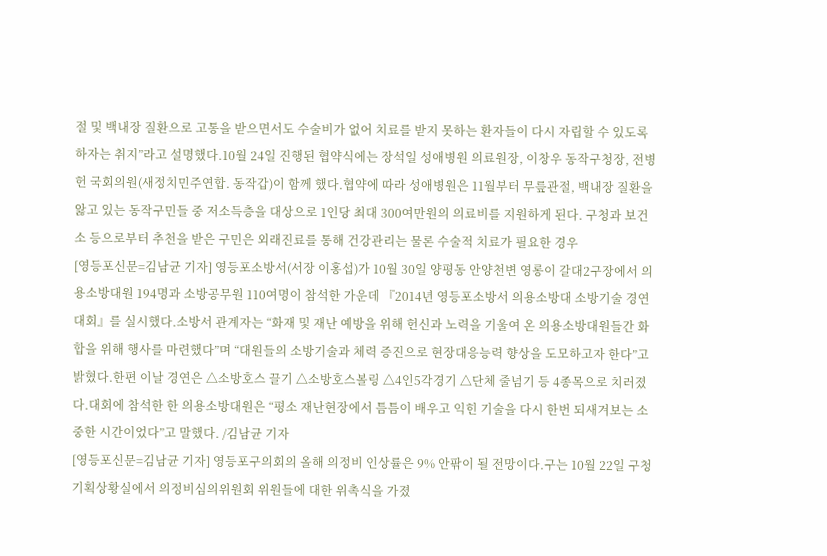절 및 백내장 질환으로 고통을 받으면서도 수술비가 없어 치료를 받지 못하는 환자들이 다시 자립할 수 있도록 하자는 취지”라고 설명했다.10월 24일 진행된 협약식에는 장석일 성애병원 의료원장, 이창우 동작구청장, 전병헌 국회의원(새정치민주연합. 동작갑)이 함께 했다.협약에 따라 성애병원은 11월부터 무릎관절, 백내장 질환을 앓고 있는 동작구민들 중 저소득층을 대상으로 1인당 최대 300여만원의 의료비를 지원하게 된다. 구청과 보건소 등으로부터 추천을 받은 구민은 외래진료를 통해 건강관리는 물론 수술적 치료가 필요한 경우
[영등포신문=김남균 기자] 영등포소방서(서장 이홍섭)가 10월 30일 양평동 안양천변 영롱이 갈대2구장에서 의용소방대원 194명과 소방공무원 110여명이 참석한 가운데 『2014년 영등포소방서 의용소방대 소방기술 경연대회』를 실시했다.소방서 관계자는 “화재 및 재난 예방을 위해 헌신과 노력을 기울여 온 의용소방대원들간 화합을 위해 행사를 마련했다”며 “대원들의 소방기술과 체력 증진으로 현장대응능력 향상을 도모하고자 한다”고 밝혔다.한편 이날 경연은 △소방호스 끌기 △소방호스볼링 △4인5각경기 △단체 줄넘기 등 4종목으로 치러졌다.대회에 참석한 한 의용소방대원은 “평소 재난현장에서 틈틈이 배우고 익힌 기술을 다시 한번 되새겨보는 소중한 시간이었다”고 말했다. /김남균 기자
[영등포신문=김남균 기자] 영등포구의회의 올해 의정비 인상률은 9% 안팎이 될 전망이다.구는 10월 22일 구청 기획상황실에서 의정비심의위원회 위원들에 대한 위촉식을 가졌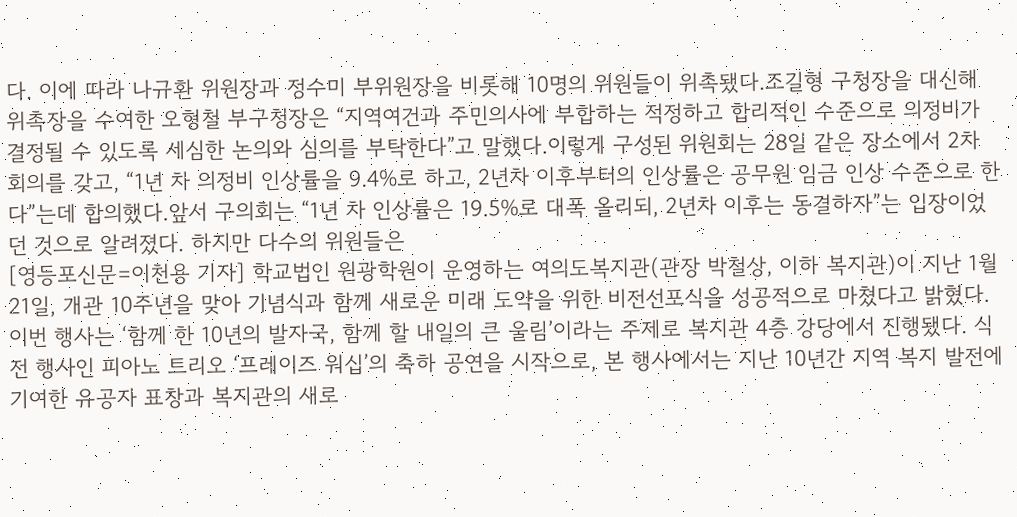다. 이에 따라 나규환 위원장과 정수미 부위원장을 비롯해 10명의 위원들이 위촉됐다.조길형 구청장을 대신해 위촉장을 수여한 오형철 부구청장은 “지역여건과 주민의사에 부합하는 적정하고 합리적인 수준으로 의정비가 결정될 수 있도록 세심한 논의와 심의를 부탁한다”고 말했다.이렇게 구성된 위원회는 28일 같은 장소에서 2차 회의를 갖고, “1년 차 의정비 인상률을 9.4%로 하고, 2년차 이후부터의 인상률은 공무원 임금 인상 수준으로 한다”는데 합의했다.앞서 구의회는 “1년 차 인상률은 19.5%로 대폭 올리되, 2년차 이후는 동결하자”는 입장이었던 것으로 알려졌다. 하지만 다수의 위원들은
[영등포신문=이천용 기자] 학교법인 원광학원이 운영하는 여의도복지관(관장 박철상, 이하 복지관)이 지난 1월 21일, 개관 10주년을 맞아 기념식과 함께 새로운 미래 도약을 위한 비전선포식을 성공적으로 마쳤다고 밝혔다. 이번 행사는 ‘함께 한 10년의 발자국, 함께 할 내일의 큰 울림’이라는 주제로 복지관 4층 강당에서 진행됐다. 식전 행사인 피아노 트리오 ‘프레이즈 워십’의 축하 공연을 시작으로, 본 행사에서는 지난 10년간 지역 복지 발전에 기여한 유공자 표창과 복지관의 새로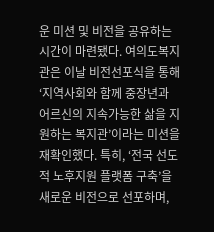운 미션 및 비전을 공유하는 시간이 마련됐다. 여의도복지관은 이날 비전선포식을 통해 ‘지역사회와 함께 중장년과 어르신의 지속가능한 삶을 지원하는 복지관’이라는 미션을 재확인했다. 특히, ‘전국 선도적 노후지원 플랫폼 구축’을 새로운 비전으로 선포하며,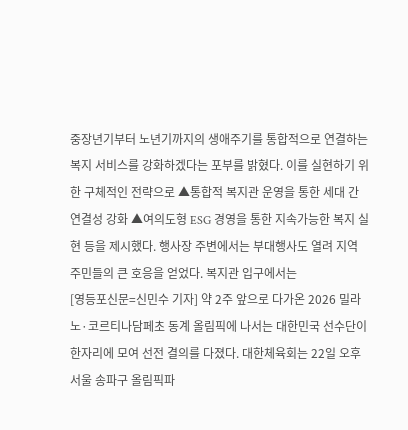중장년기부터 노년기까지의 생애주기를 통합적으로 연결하는 복지 서비스를 강화하겠다는 포부를 밝혔다. 이를 실현하기 위한 구체적인 전략으로 ▲통합적 복지관 운영을 통한 세대 간 연결성 강화 ▲여의도형 ESG 경영을 통한 지속가능한 복지 실현 등을 제시했다. 행사장 주변에서는 부대행사도 열려 지역 주민들의 큰 호응을 얻었다. 복지관 입구에서는
[영등포신문=신민수 기자] 약 2주 앞으로 다가온 2026 밀라노·코르티나담페초 동계 올림픽에 나서는 대한민국 선수단이 한자리에 모여 선전 결의를 다졌다. 대한체육회는 22일 오후 서울 송파구 올림픽파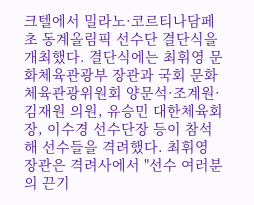크텔에서 밀라노·코르티나담페초 동계올림픽 선수단 결단식을 개최했다. 결단식에는 최휘영 문화체육관광부 장관과 국회 문화체육관광위원회 양문석·조계원·김재원 의원, 유승민 대한체육회장, 이수경 선수단장 등이 참석해 선수들을 격려했다. 최휘영 장관은 격려사에서 "선수 여러분의 끈기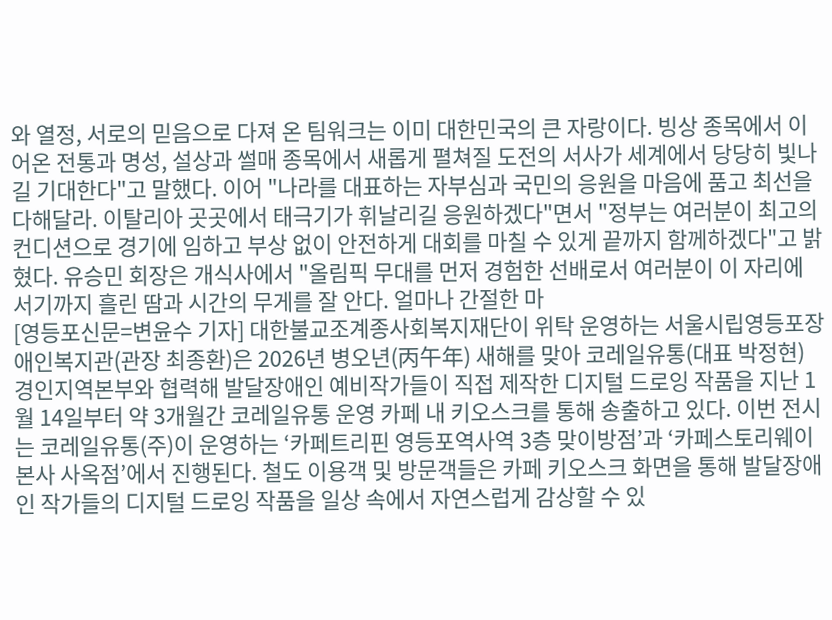와 열정, 서로의 믿음으로 다져 온 팀워크는 이미 대한민국의 큰 자랑이다. 빙상 종목에서 이어온 전통과 명성, 설상과 썰매 종목에서 새롭게 펼쳐질 도전의 서사가 세계에서 당당히 빛나길 기대한다"고 말했다. 이어 "나라를 대표하는 자부심과 국민의 응원을 마음에 품고 최선을 다해달라. 이탈리아 곳곳에서 태극기가 휘날리길 응원하겠다"면서 "정부는 여러분이 최고의 컨디션으로 경기에 임하고 부상 없이 안전하게 대회를 마칠 수 있게 끝까지 함께하겠다"고 밝혔다. 유승민 회장은 개식사에서 "올림픽 무대를 먼저 경험한 선배로서 여러분이 이 자리에 서기까지 흘린 땀과 시간의 무게를 잘 안다. 얼마나 간절한 마
[영등포신문=변윤수 기자] 대한불교조계종사회복지재단이 위탁 운영하는 서울시립영등포장애인복지관(관장 최종환)은 2026년 병오년(丙午年) 새해를 맞아 코레일유통(대표 박정현) 경인지역본부와 협력해 발달장애인 예비작가들이 직접 제작한 디지털 드로잉 작품을 지난 1월 14일부터 약 3개월간 코레일유통 운영 카페 내 키오스크를 통해 송출하고 있다. 이번 전시는 코레일유통(주)이 운영하는 ‘카페트리핀 영등포역사역 3층 맞이방점’과 ‘카페스토리웨이 본사 사옥점’에서 진행된다. 철도 이용객 및 방문객들은 카페 키오스크 화면을 통해 발달장애인 작가들의 디지털 드로잉 작품을 일상 속에서 자연스럽게 감상할 수 있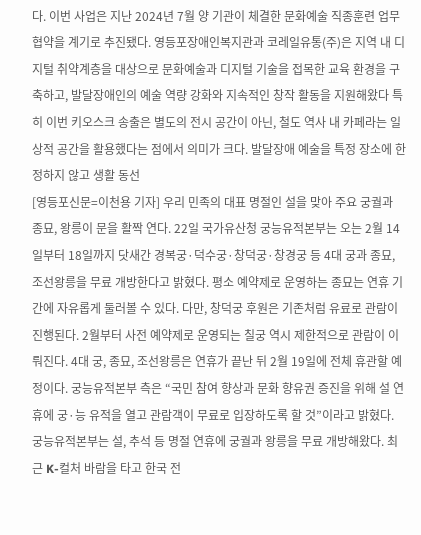다. 이번 사업은 지난 2024년 7월 양 기관이 체결한 문화예술 직종훈련 업무협약을 계기로 추진됐다. 영등포장애인복지관과 코레일유통(주)은 지역 내 디지털 취약계층을 대상으로 문화예술과 디지털 기술을 접목한 교육 환경을 구축하고, 발달장애인의 예술 역량 강화와 지속적인 창작 활동을 지원해왔다 특히 이번 키오스크 송출은 별도의 전시 공간이 아닌, 철도 역사 내 카페라는 일상적 공간을 활용했다는 점에서 의미가 크다. 발달장애 예술을 특정 장소에 한정하지 않고 생활 동선
[영등포신문=이천용 기자] 우리 민족의 대표 명절인 설을 맞아 주요 궁궐과 종묘, 왕릉이 문을 활짝 연다. 22일 국가유산청 궁능유적본부는 오는 2월 14일부터 18일까지 닷새간 경복궁·덕수궁·창덕궁·창경궁 등 4대 궁과 종묘, 조선왕릉을 무료 개방한다고 밝혔다. 평소 예약제로 운영하는 종묘는 연휴 기간에 자유롭게 둘러볼 수 있다. 다만, 창덕궁 후원은 기존처럼 유료로 관람이 진행된다. 2월부터 사전 예약제로 운영되는 칠궁 역시 제한적으로 관람이 이뤄진다. 4대 궁, 종묘, 조선왕릉은 연휴가 끝난 뒤 2월 19일에 전체 휴관할 예정이다. 궁능유적본부 측은 “국민 참여 향상과 문화 향유권 증진을 위해 설 연휴에 궁·능 유적을 열고 관람객이 무료로 입장하도록 할 것”이라고 밝혔다. 궁능유적본부는 설, 추석 등 명절 연휴에 궁궐과 왕릉을 무료 개방해왔다. 최근 K-컬처 바람을 타고 한국 전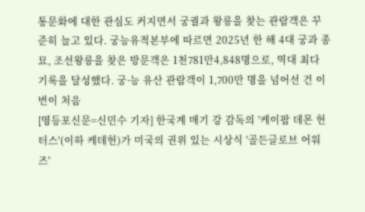통문화에 대한 관심도 커지면서 궁궐과 왕릉을 찾는 관람객은 꾸준히 늘고 있다. 궁능유적본부에 따르면 2025년 한 해 4대 궁과 종묘, 조선왕릉을 찾은 방문객은 1천781만4,848명으로, 역대 최다 기록을 달성했다. 궁·능 유산 관람객이 1,700만 명을 넘어선 건 이번이 처음
[영등포신문=신민수 기자] 한국계 매기 강 감독의 '케이팝 데몬 헌터스'(이하 케데헌)가 미국의 권위 있는 시상식 '골든글로브 어워즈'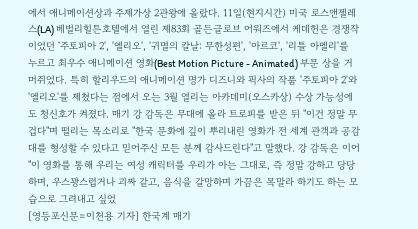에서 애니메이션상과 주제가상 2관왕에 올랐다. 11일(현지시간) 미국 로스앤젤레스(LA) 베벌리힐튼호텔에서 열린 제83회 골든글로브 어워즈에서 케데헌은 경쟁작이었던 '주토피아 2', '엘리오', '귀멸의 칼날: 무한성편', '아르코', '리틀 아멜리'를 누르고 최우수 애니메이션 영화(Best Motion Picture - Animated) 부문 상을 거머쥐었다. 특히 할리우드의 애니메이션 명가 디즈니와 픽사의 작품 '주토피아 2'와 '엘리오'를 제쳤다는 점에서 오는 3월 열리는 아카데미(오스카상) 수상 가능성에도 청신호가 켜졌다. 매기 강 감독은 무대에 올라 트로피를 받은 뒤 "이건 정말 무겁다"며 떨리는 목소리로 "한국 문화에 깊이 뿌리내린 영화가 전 세계 관객과 공감대를 형성할 수 있다고 믿어주신 모든 분께 감사드린다"고 말했다. 강 감독은 이어 "이 영화를 통해 우리는 여성 캐릭터를 우리가 아는 그대로, 즉 정말 강하고 당당하며, 우스꽝스럽거나 괴짜 같고, 음식을 갈망하며 가끔은 목말라 하기도 하는 모습으로 그려내고 싶었
[영등포신문=이천용 기자] 한국계 매기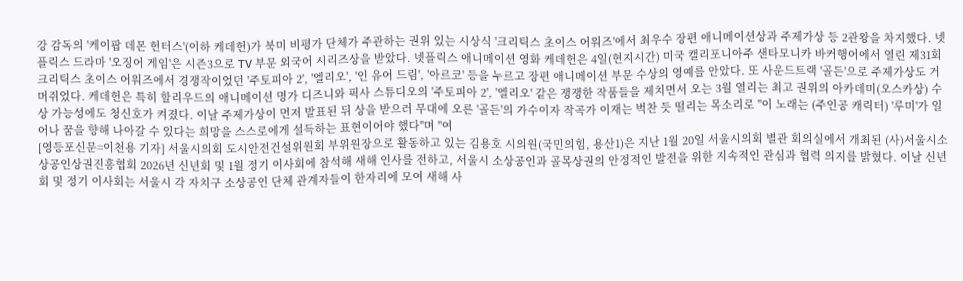강 감독의 '케이팝 데몬 헌터스'(이하 케데헌)가 북미 비평가 단체가 주관하는 권위 있는 시상식 '크리틱스 초이스 어워즈'에서 최우수 장편 애니메이션상과 주제가상 등 2관왕을 차지했다. 넷플릭스 드라마 '오징어 게임'은 시즌3으로 TV 부문 외국어 시리즈상을 받았다. 넷플릭스 애니메이션 영화 케데헌은 4일(현지시간) 미국 캘리포니아주 샌타모니카 바커행어에서 열린 제31회 크리틱스 초이스 어워즈에서 경쟁작이었던 '주토피아 2', '엘리오', '인 유어 드림', '아르코' 등을 누르고 장편 애니메이션 부문 수상의 영예를 안았다. 또 사운드트랙 '골든'으로 주제가상도 거머쥐었다. 케데헌은 특히 할리우드의 애니메이션 명가 디즈니와 픽사 스튜디오의 '주토피아 2', '엘리오' 같은 쟁쟁한 작품들을 제치면서 오는 3월 열리는 최고 권위의 아카데미(오스카상) 수상 가능성에도 청신호가 켜졌다. 이날 주제가상이 먼저 발표된 뒤 상을 받으러 무대에 오른 '골든'의 가수이자 작곡가 이재는 벅찬 듯 떨리는 목소리로 "이 노래는 (주인공 캐릭터) '루미'가 일어나 꿈을 향해 나아갈 수 있다는 희망을 스스로에게 설득하는 표현이어야 했다"며 "여
[영등포신문=이천용 기자] 서울시의회 도시안전건설위원회 부위원장으로 활동하고 있는 김용호 시의원(국민의힘, 용산1)은 지난 1월 20일 서울시의회 별관 회의실에서 개최된 (사)서울시소상공인상권진흥협회 2026년 신년회 및 1월 정기 이사회에 참석해 새해 인사를 전하고, 서울시 소상공인과 골목상권의 안정적인 발전을 위한 지속적인 관심과 협력 의지를 밝혔다. 이날 신년회 및 정기 이사회는 서울시 각 자치구 소상공인 단체 관계자들이 한자리에 모여 새해 사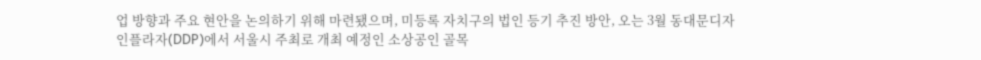업 방향과 주요 현안을 논의하기 위해 마련됐으며, 미등록 자치구의 법인 등기 추진 방안, 오는 3월 동대문디자인플라자(DDP)에서 서울시 주최로 개최 예정인 소상공인 골목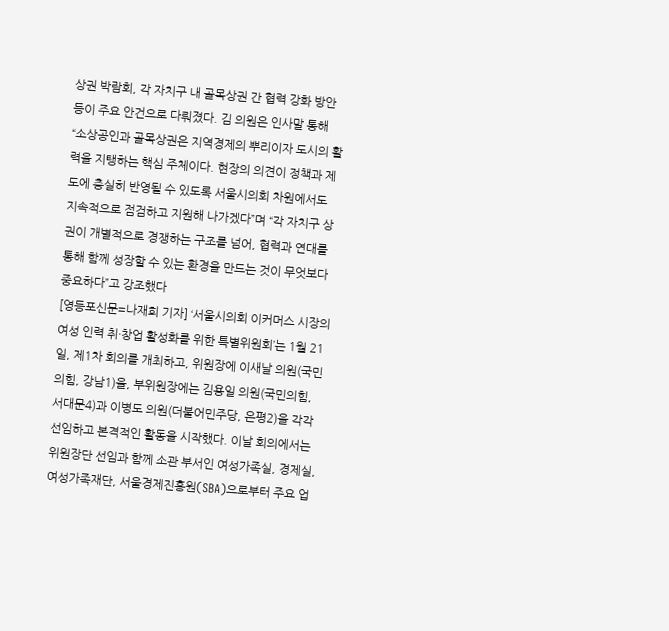상권 박람회, 각 자치구 내 골목상권 간 협력 강화 방안 등이 주요 안건으로 다뤄졌다. 김 의원은 인사말 통해 “소상공인과 골목상권은 지역경제의 뿌리이자 도시의 활력을 지탱하는 핵심 주체이다. 현장의 의견이 정책과 제도에 충실히 반영될 수 있도록 서울시의회 차원에서도 지속적으로 점검하고 지원해 나가겠다”며 “각 자치구 상권이 개별적으로 경쟁하는 구조를 넘어, 협력과 연대를 통해 함께 성장할 수 있는 환경을 만드는 것이 무엇보다 중요하다”고 강조했다
[영등포신문=나재희 기자] ‘서울시의회 이커머스 시장의 여성 인력 취·창업 활성화를 위한 특별위원회’는 1월 21일, 제1차 회의를 개최하고, 위원장에 이새날 의원(국민의힘, 강남1)을, 부위원장에는 김용일 의원(국민의힘, 서대문4)과 이병도 의원(더불어민주당, 은평2)을 각각 선임하고 본격적인 활동을 시작했다. 이날 회의에서는 위원장단 선임과 함께 소관 부서인 여성가족실, 경제실, 여성가족재단, 서울경제진흥원(SBA)으로부터 주요 업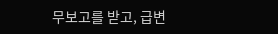무보고를 받고, 급변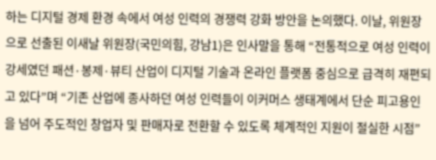하는 디지털 경제 환경 속에서 여성 인력의 경쟁력 강화 방안을 논의했다. 이날, 위원장으로 선출된 이새날 위원장(국민의힘, 강남1)은 인사말을 통해 “전통적으로 여성 인력이 강세였던 패션·봉제·뷰티 산업이 디지털 기술과 온라인 플랫폼 중심으로 급격히 재편되고 있다”며 “기존 산업에 종사하던 여성 인력들이 이커머스 생태계에서 단순 피고용인을 넘어 주도적인 창업자 및 판매자로 전환할 수 있도록 체계적인 지원이 절실한 시점”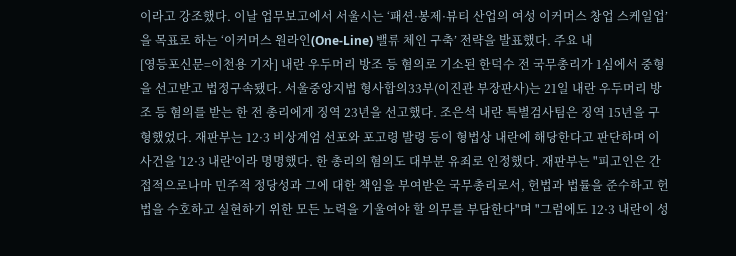이라고 강조했다. 이날 업무보고에서 서울시는 ‘패션·봉제·뷰티 산업의 여성 이커머스 창업 스케일업’을 목표로 하는 ‘이커머스 원라인(One-Line) 밸류 체인 구축’ 전략을 발표했다. 주요 내
[영등포신문=이천용 기자] 내란 우두머리 방조 등 혐의로 기소된 한덕수 전 국무총리가 1심에서 중형을 선고받고 법정구속됐다. 서울중앙지법 형사합의33부(이진관 부장판사)는 21일 내란 우두머리 방조 등 혐의를 받는 한 전 총리에게 징역 23년을 선고했다. 조은석 내란 특별검사팀은 징역 15년을 구형했었다. 재판부는 12·3 비상계엄 선포와 포고령 발령 등이 형법상 내란에 해당한다고 판단하며 이 사건을 '12·3 내란'이라 명명했다. 한 총리의 혐의도 대부분 유죄로 인정했다. 재판부는 "피고인은 간접적으로나마 민주적 정당성과 그에 대한 책임을 부여받은 국무총리로서, 헌법과 법률을 준수하고 헌법을 수호하고 실현하기 위한 모든 노력을 기울여야 할 의무를 부담한다"며 "그럼에도 12·3 내란이 성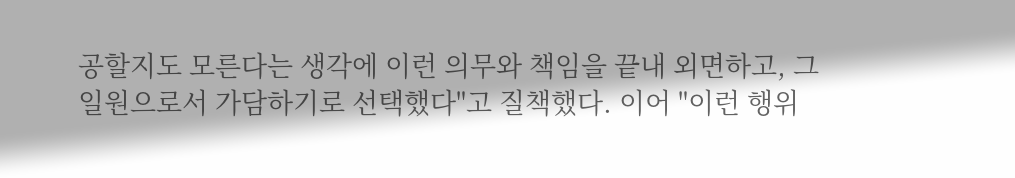공할지도 모른다는 생각에 이런 의무와 책임을 끝내 외면하고, 그 일원으로서 가담하기로 선택했다"고 질책했다. 이어 "이런 행위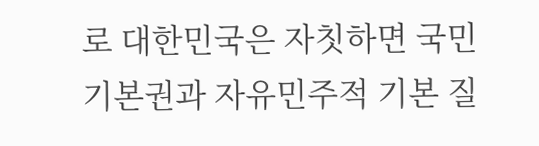로 대한민국은 자칫하면 국민 기본권과 자유민주적 기본 질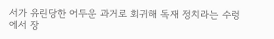서가 유린당한 어두운 과거로 회귀해 독재 정치라는 수렁에서 장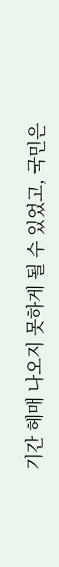기간 헤매 나오지 못하게 될 수 있었고, 국민은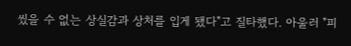씼을 수 없는 상실감과 상처를 입게 됐다"고 질타했다. 아울러 "피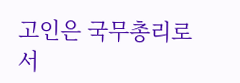고인은 국무총리로서